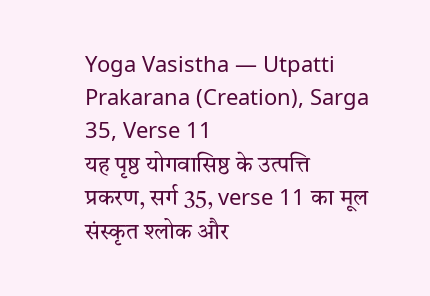Yoga Vasistha — Utpatti Prakarana (Creation), Sarga 35, Verse 11
यह पृष्ठ योगवासिष्ठ के उत्पत्ति प्रकरण, सर्ग 35, verse 11 का मूल संस्कृत श्लोक और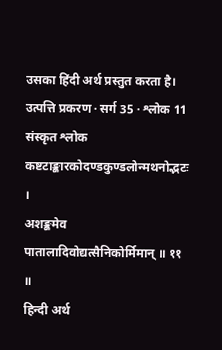उसका हिंदी अर्थ प्रस्तुत करता है।
उत्पत्ति प्रकरण · सर्ग 35 · श्लोक 11
संस्कृत श्लोक
कष्टटाङ्कारकोदण्डकुण्डलोन्मथनोद्भटः ।
अशङ्कमेव पातालादिवोद्यत्सैनिकोर्मिमान् ॥ ११ ॥
हिन्दी अर्थ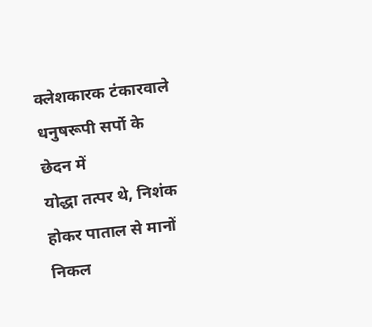क्लेशकारक टंकारवाले धनुषरूपी सर्पो के छेदन में
योद्धा तत्पर थे, निशंक होकर पाताल से मानों निकल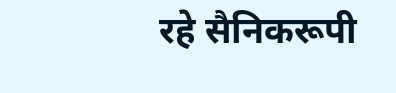रहे सैनिकरूपी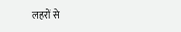लहरों से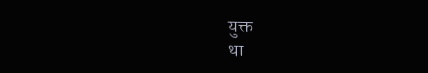युक्त
था